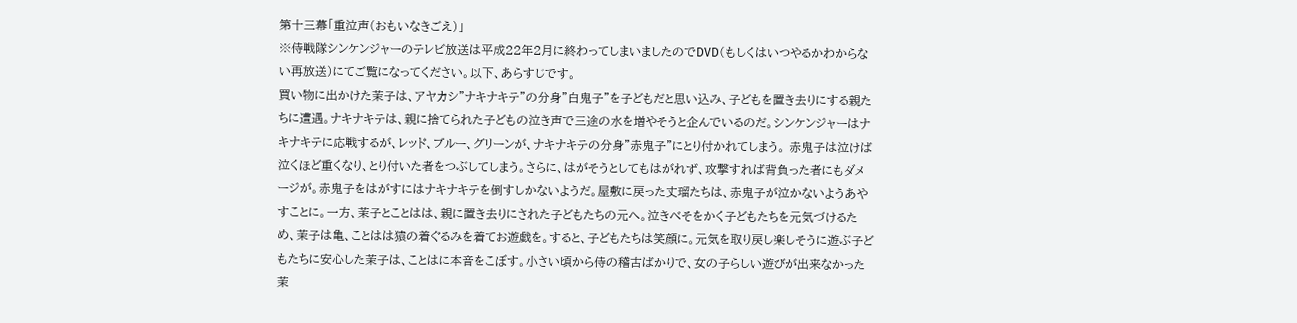第十三幕「重泣声(おもいなきごえ)」
※侍戦隊シンケンジャーのテレビ放送は平成22年2月に終わってしまいましたのでDVD(もしくはいつやるかわからない再放送)にてご覧になってください。以下、あらすじです。
買い物に出かけた茉子は、アヤカシ"ナキナキテ"の分身"白鬼子"を子どもだと思い込み、子どもを置き去りにする親たちに遭遇。ナキナキテは、親に捨てられた子どもの泣き声で三途の水を増やそうと企んでいるのだ。シンケンジャーはナキナキテに応戦するが、レッド、ブルー、グリーンが、ナキナキテの分身"赤鬼子"にとり付かれてしまう。 赤鬼子は泣けば泣くほど重くなり、とり付いた者をつぶしてしまう。さらに、はがそうとしてもはがれず、攻撃すれば背負った者にもダメージが。赤鬼子をはがすにはナキナキテを倒すしかないようだ。屋敷に戻った丈瑠たちは、赤鬼子が泣かないようあやすことに。一方、茉子とことはは、親に置き去りにされた子どもたちの元へ。泣きべそをかく子どもたちを元気づけるため、茉子は亀、ことはは猿の着ぐるみを着てお遊戯を。すると、子どもたちは笑顔に。元気を取り戻し楽しそうに遊ぶ子どもたちに安心した茉子は、ことはに本音をこぼす。小さい頃から侍の稽古ばかりで、女の子らしい遊びが出来なかった茉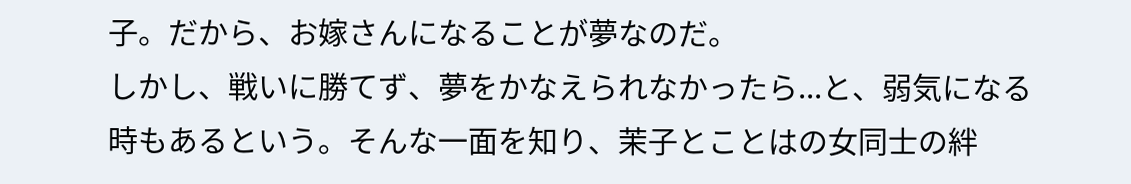子。だから、お嫁さんになることが夢なのだ。
しかし、戦いに勝てず、夢をかなえられなかったら...と、弱気になる時もあるという。そんな一面を知り、茉子とことはの女同士の絆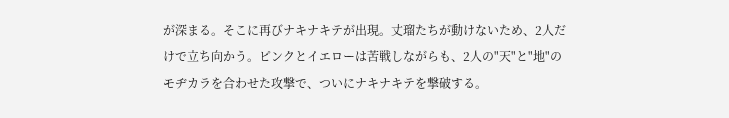が深まる。そこに再びナキナキテが出現。丈瑠たちが動けないため、2人だけで立ち向かう。ピンクとイエローは苦戦しながらも、2人の"天"と"地"のモヂカラを合わせた攻撃で、ついにナキナキテを撃破する。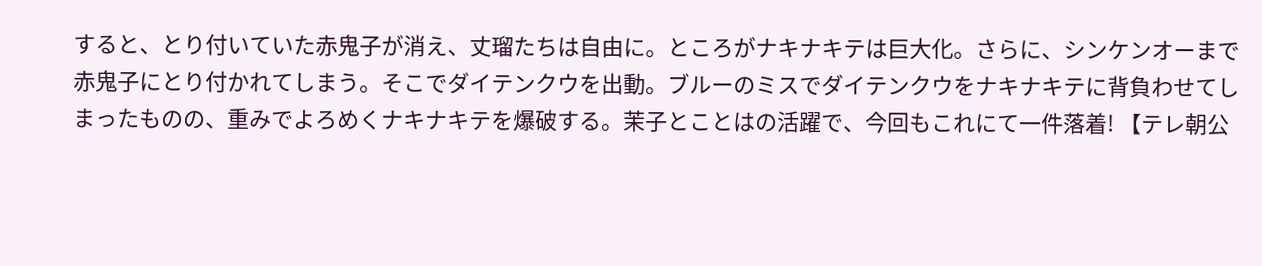すると、とり付いていた赤鬼子が消え、丈瑠たちは自由に。ところがナキナキテは巨大化。さらに、シンケンオーまで赤鬼子にとり付かれてしまう。そこでダイテンクウを出動。ブルーのミスでダイテンクウをナキナキテに背負わせてしまったものの、重みでよろめくナキナキテを爆破する。茉子とことはの活躍で、今回もこれにて一件落着! 【テレ朝公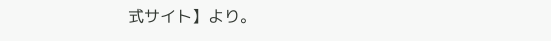式サイト】より。